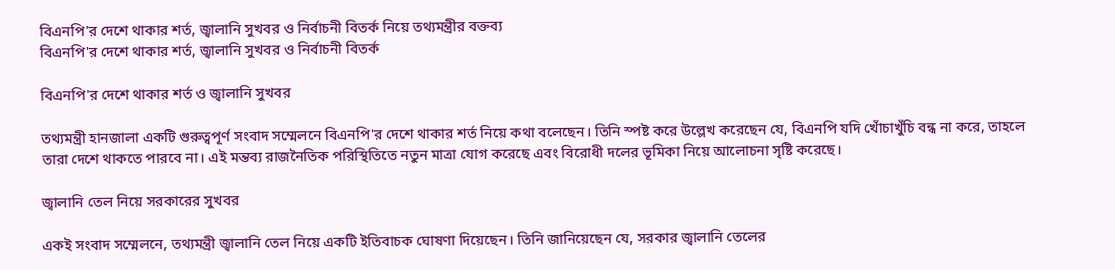বিএনপি'র দেশে থাকার শর্ত, জ্বালানি সুখবর ও নির্বাচনী বিতর্ক নিয়ে তথ্যমন্ত্রীর বক্তব্য
বিএনপি'র দেশে থাকার শর্ত, জ্বালানি সুখবর ও নির্বাচনী বিতর্ক

বিএনপি'র দেশে থাকার শর্ত ও জ্বালানি সুখবর

তথ্যমন্ত্রী হানজালা একটি গুরুত্বপূর্ণ সংবাদ সম্মেলনে বিএনপি'র দেশে থাকার শর্ত নিয়ে কথা বলেছেন। তিনি স্পষ্ট করে উল্লেখ করেছেন যে, বিএনপি যদি খোঁচাখুঁচি বন্ধ না করে, তাহলে তারা দেশে থাকতে পারবে না। এই মন্তব্য রাজনৈতিক পরিস্থিতিতে নতুন মাত্রা যোগ করেছে এবং বিরোধী দলের ভূমিকা নিয়ে আলোচনা সৃষ্টি করেছে।

জ্বালানি তেল নিয়ে সরকারের সুখবর

একই সংবাদ সম্মেলনে, তথ্যমন্ত্রী জ্বালানি তেল নিয়ে একটি ইতিবাচক ঘোষণা দিয়েছেন। তিনি জানিয়েছেন যে, সরকার জ্বালানি তেলের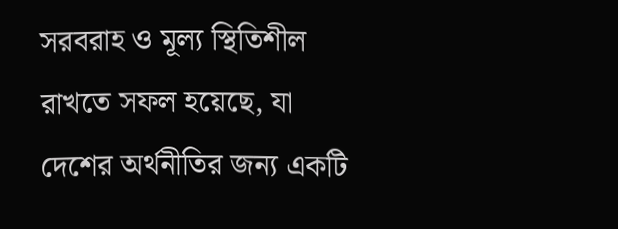সরবরাহ ও মূল্য স্থিতিশীল রাখতে সফল হয়েছে, যা দেশের অর্থনীতির জন্য একটি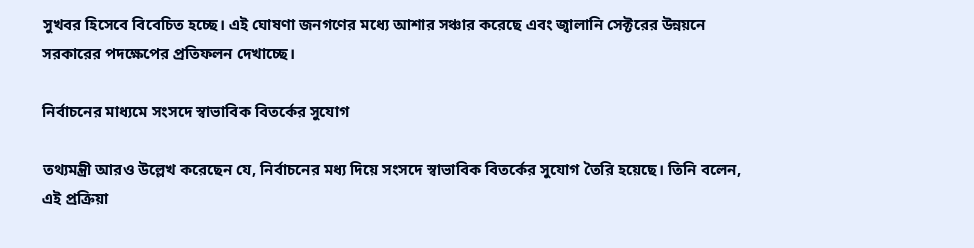সুখবর হিসেবে বিবেচিত হচ্ছে। এই ঘোষণা জনগণের মধ্যে আশার সঞ্চার করেছে এবং জ্বালানি সেক্টরের উন্নয়নে সরকারের পদক্ষেপের প্রতিফলন দেখাচ্ছে।

নির্বাচনের মাধ্যমে সংসদে স্বাভাবিক বিতর্কের সুযোগ

তথ্যমন্ত্রী আরও উল্লেখ করেছেন যে, নির্বাচনের মধ্য দিয়ে সংসদে স্বাভাবিক বিতর্কের সুযোগ তৈরি হয়েছে। তিনি বলেন, এই প্রক্রিয়া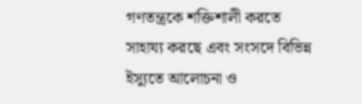গণতন্ত্রকে শক্তিশালী করতে সাহায্য করছে এবং সংসদে বিভিন্ন ইস্যুতে আলোচনা ও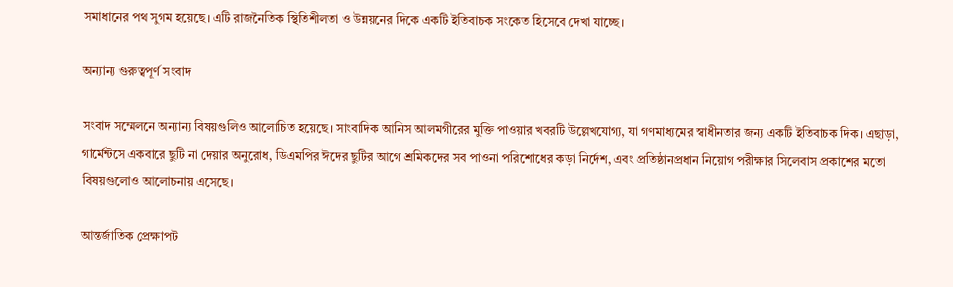সমাধানের পথ সুগম হয়েছে। এটি রাজনৈতিক স্থিতিশীলতা ও উন্নয়নের দিকে একটি ইতিবাচক সংকেত হিসেবে দেখা যাচ্ছে।

অন্যান্য গুরুত্বপূর্ণ সংবাদ

সংবাদ সম্মেলনে অন্যান্য বিষয়গুলিও আলোচিত হয়েছে। সাংবাদিক আনিস আলমগীরের মুক্তি পাওয়ার খবরটি উল্লেখযোগ্য, যা গণমাধ্যমের স্বাধীনতার জন্য একটি ইতিবাচক দিক। এছাড়া, গার্মেন্টসে একবারে ছুটি না দেয়ার অনুরোধ, ডিএমপির ঈদের ছুটির আগে শ্রমিকদের সব পাওনা পরিশোধের কড়া নির্দেশ, এবং প্রতিষ্ঠানপ্রধান নিয়োগ পরীক্ষার সিলেবাস প্রকাশের মতো বিষয়গুলোও আলোচনায় এসেছে।

আন্তর্জাতিক প্রেক্ষাপট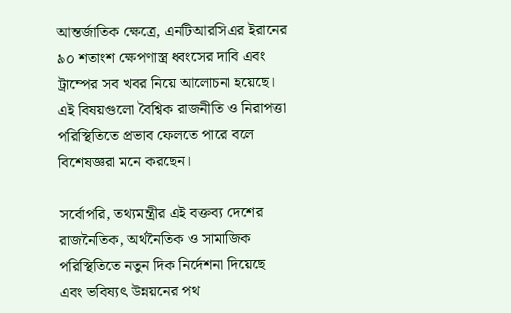আন্তর্জাতিক ক্ষেত্রে, এনটিআরসিএর ইরানের ৯০ শতাংশ ক্ষেপণাস্ত্র ধ্বংসের দাবি এবং ট্রাম্পের সব খবর নিয়ে আলোচনা হয়েছে। এই বিষয়গুলো বৈশ্বিক রাজনীতি ও নিরাপত্তা পরিস্থিতিতে প্রভাব ফেলতে পারে বলে বিশেষজ্ঞরা মনে করছেন।

সর্বোপরি, তথ্যমন্ত্রীর এই বক্তব্য দেশের রাজনৈতিক, অর্থনৈতিক ও সামাজিক পরিস্থিতিতে নতুন দিক নির্দেশনা দিয়েছে এবং ভবিষ্যৎ উন্নয়নের পথ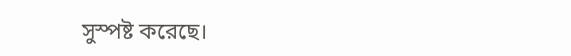সুস্পষ্ট করেছে।